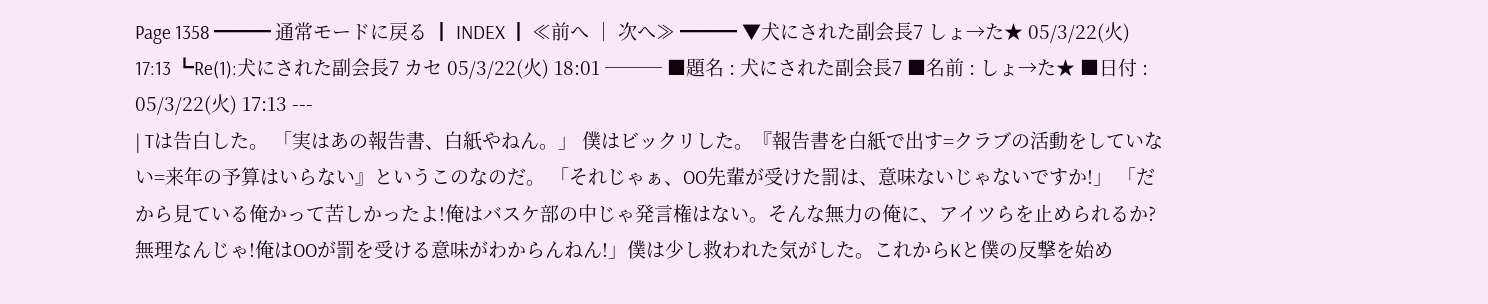Page 1358 ━━━ 通常モードに戻る ┃ INDEX ┃ ≪前へ │ 次へ≫ ━━━ ▼犬にされた副会長7 しょ→た★ 05/3/22(火) 17:13 ┗Re(1):犬にされた副会長7 カセ 05/3/22(火) 18:01 ─── ■題名 : 犬にされた副会長7 ■名前 : しょ→た★ ■日付 : 05/3/22(火) 17:13 ---
| Tは告白した。 「実はあの報告書、白紙やねん。」 僕はビックリした。『報告書を白紙で出す=クラブの活動をしていない=来年の予算はいらない』というこのなのだ。 「それじゃぁ、OO先輩が受けた罰は、意味ないじゃないですか!」 「だから見ている俺かって苦しかったよ!俺はバスケ部の中じゃ発言権はない。そんな無力の俺に、アイツらを止められるか?無理なんじゃ!俺はOOが罰を受ける意味がわからんねん!」僕は少し救われた気がした。これからKと僕の反撃を始め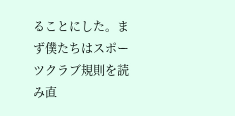ることにした。まず僕たちはスポーツクラブ規則を読み直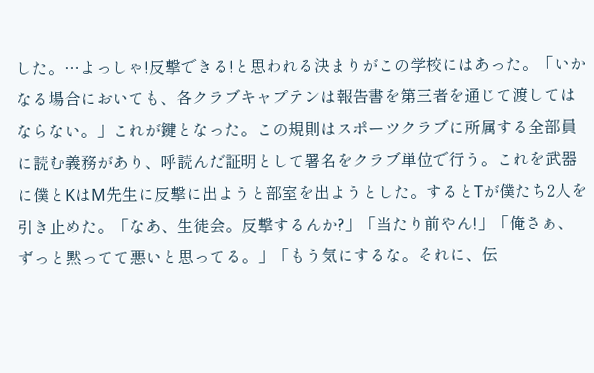した。…よっしゃ!反撃できる!と思われる決まりがこの学校にはあった。「いかなる場合においても、各クラブキャプテンは報告書を第三者を通じて渡してはならない。」これが鍵となった。この規則はスポーツクラブに所属する全部員に読む義務があり、呼読んだ証明として署名をクラブ単位で行う。これを武器に僕とKはM先生に反撃に出ようと部室を出ようとした。するとTが僕たち2人を引き止めた。「なあ、生徒会。反撃するんか?」「当たり前やん!」「俺さぁ、ずっと黙ってて悪いと思ってる。」「もう気にするな。それに、伝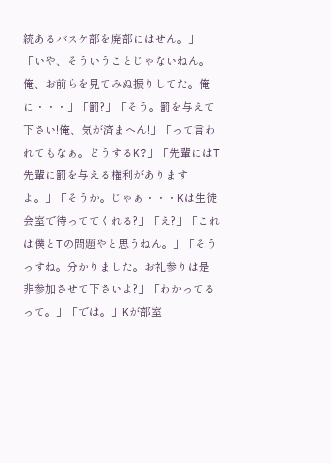統あるバスケ部を廃部にはせん。」「いや、そういうことじゃないねん。俺、お前らを見てみぬ振りしてた。俺に・・・」「罰?」「そう。罰を与えて下さい!俺、気が済まへん!」「って言われてもなぁ。どうするK?」「先輩にはT先輩に罰を与える権利がありますよ。」「そうか。じゃぁ・・・Kは生徒会室で待っててくれる?」「え?」「これは僕とTの問題やと思うねん。」「そうっすね。分かりました。お礼参りは是非参加させて下さいよ?」「わかってるって。」「では。」Kが部室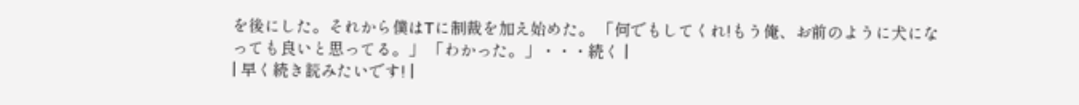を後にした。それから僕はTに制裁を加え始めた。 「何でもしてくれ!もう俺、お前のように犬になっても良いと思ってる。」 「わかった。」・・・続く |
| 早く続き読みたいです! |